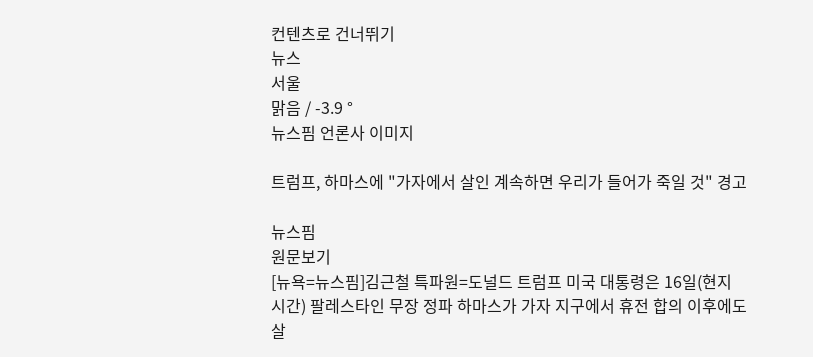컨텐츠로 건너뛰기
뉴스
서울
맑음 / -3.9 °
뉴스핌 언론사 이미지

트럼프, 하마스에 "가자에서 살인 계속하면 우리가 들어가 죽일 것" 경고

뉴스핌
원문보기
[뉴욕=뉴스핌]김근철 특파원=도널드 트럼프 미국 대통령은 16일(현지 시간) 팔레스타인 무장 정파 하마스가 가자 지구에서 휴전 합의 이후에도 살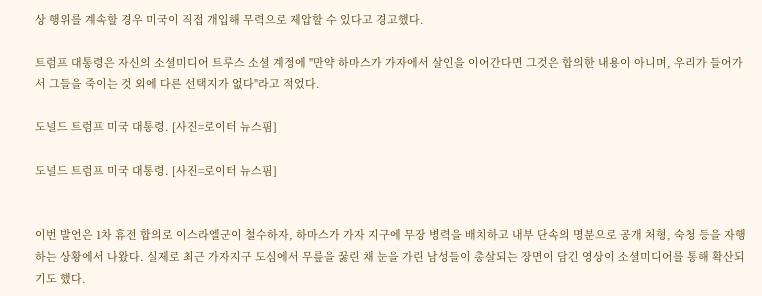상 행위를 계속할 경우 미국이 직접 개입해 무력으로 제압할 수 있다고 경고했다.

트럼프 대통령은 자신의 소셜미디어 트루스 소셜 계정에 "만약 하마스가 가자에서 살인을 이어간다면 그것은 합의한 내용이 아니며, 우리가 들어가서 그들을 죽이는 것 외에 다른 선택지가 없다"라고 적었다.

도널드 트럼프 미국 대통령. [사진=로이터 뉴스핌]

도널드 트럼프 미국 대통령. [사진=로이터 뉴스핌]


이번 발언은 1차 휴전 합의로 이스라엘군이 철수하자, 하마스가 가자 지구에 무장 병력을 배치하고 내부 단속의 명분으로 공개 처형, 숙청 등을 자행하는 상황에서 나왔다. 실제로 최근 가자지구 도심에서 무릎을 꿇린 채 눈을 가린 남성들이 총살되는 장면이 담긴 영상이 소셜미디어를 통해 확산되기도 했다.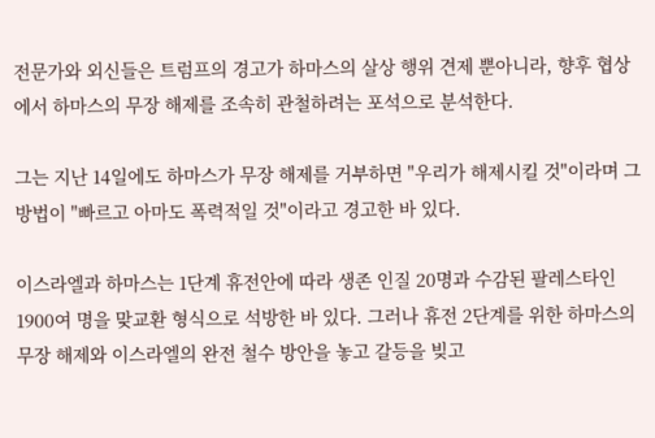전문가와 외신들은 트럼프의 경고가 하마스의 살상 행위 견제 뿐아니라, 향후 협상에서 하마스의 무장 해제를 조속히 관철하려는 포석으로 분석한다.

그는 지난 14일에도 하마스가 무장 해제를 거부하면 "우리가 해제시킬 것"이라며 그 방법이 "빠르고 아마도 폭력적일 것"이라고 경고한 바 있다.

이스라엘과 하마스는 1단계 휴전안에 따라 생존 인질 20명과 수감된 팔레스타인 1900여 명을 맞교환 형식으로 석방한 바 있다. 그러나 휴전 2단계를 위한 하마스의 무장 해제와 이스라엘의 완전 철수 방안을 놓고 갈등을 빚고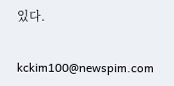있다.


kckim100@newspim.com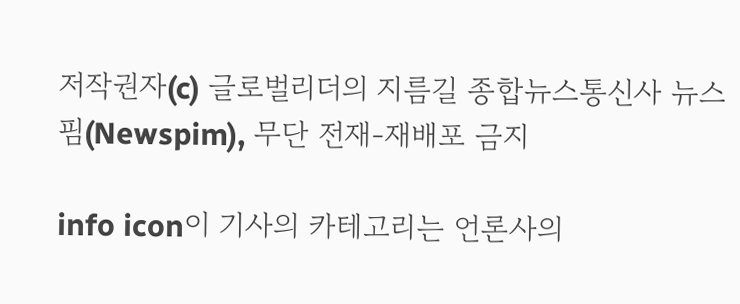저작권자(c) 글로벌리더의 지름길 종합뉴스통신사 뉴스핌(Newspim), 무단 전재-재배포 금지

info icon이 기사의 카테고리는 언론사의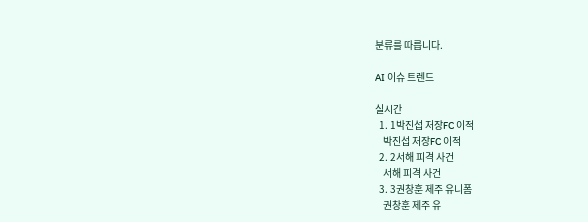분류를 따릅니다.

AI 이슈 트렌드

실시간
  1. 1박진섭 저장FC 이적
    박진섭 저장FC 이적
  2. 2서해 피격 사건
    서해 피격 사건
  3. 3권창훈 제주 유니폼
    권창훈 제주 유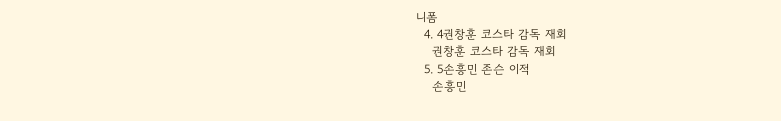니폼
  4. 4권창훈 코스타 감독 재회
    권창훈 코스타 감독 재회
  5. 5손흥민 존슨 이적
    손흥민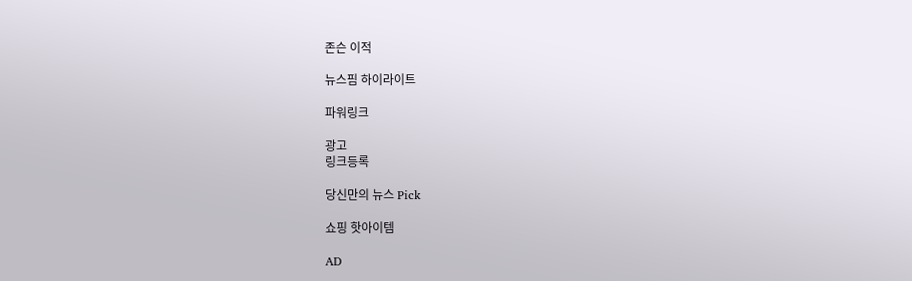존슨 이적

뉴스핌 하이라이트

파워링크

광고
링크등록

당신만의 뉴스 Pick

쇼핑 핫아이템

AD